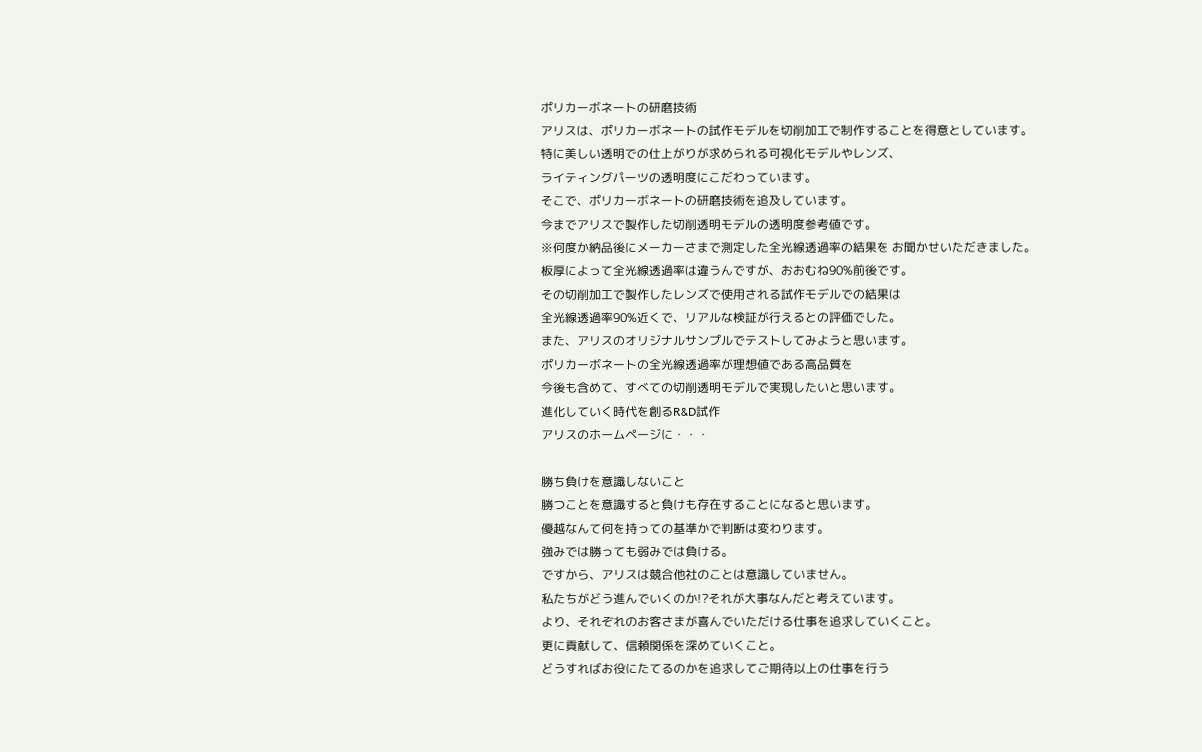ポリカーボネートの研磨技術
アリスは、ポリカーボネートの試作モデルを切削加工で制作することを得意としています。
特に美しい透明での仕上がりが求められる可視化モデルやレンズ、
ライティングパーツの透明度にこだわっています。
そこで、ポリカーボネートの研磨技術を追及しています。
今までアリスで製作した切削透明モデルの透明度参考値です。
※何度か納品後にメーカーさまで測定した全光線透過率の結果を お聞かせいただきました。
板厚によって全光線透過率は違うんですが、おおむね90%前後です。
その切削加工で製作したレンズで使用される試作モデルでの結果は
全光線透過率90%近くで、リアルな検証が行えるとの評価でした。
また、アリスのオリジナルサンプルでテストしてみようと思います。
ポリカーボネートの全光線透過率が理想値である高品質を
今後も含めて、すべての切削透明モデルで実現したいと思います。
進化していく時代を創るR&D試作
アリスのホームページに・・・

勝ち負けを意識しないこと
勝つことを意識すると負けも存在することになると思います。
優越なんて何を持っての基準かで判断は変わります。
強みでは勝っても弱みでは負ける。
ですから、アリスは競合他社のことは意識していません。
私たちがどう進んでいくのか!?それが大事なんだと考えています。
より、それぞれのお客さまが喜んでいただける仕事を追求していくこと。
更に貢献して、信頼関係を深めていくこと。
どうすればお役にたてるのかを追求してご期待以上の仕事を行う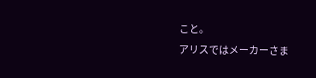こと。
アリスではメーカーさま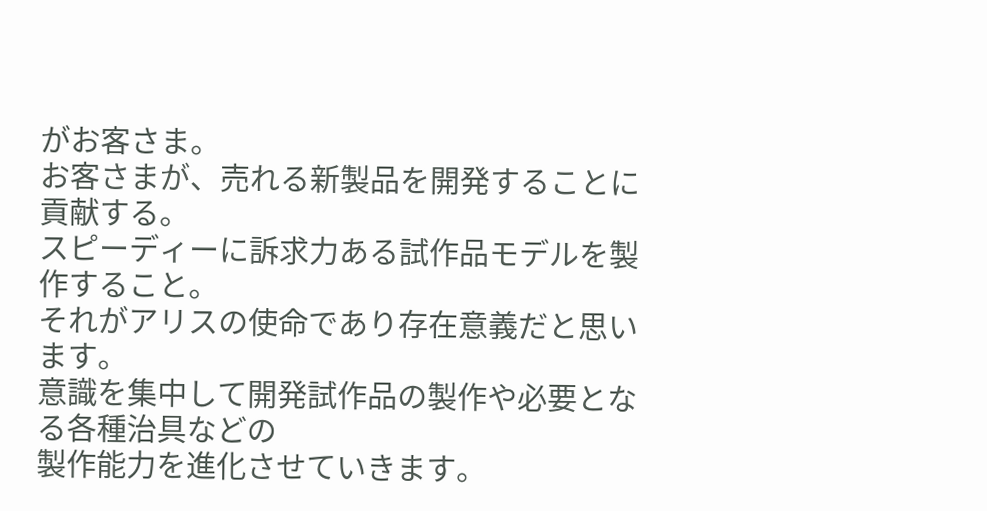がお客さま。
お客さまが、売れる新製品を開発することに貢献する。
スピーディーに訴求力ある試作品モデルを製作すること。
それがアリスの使命であり存在意義だと思います。
意識を集中して開発試作品の製作や必要となる各種治具などの
製作能力を進化させていきます。